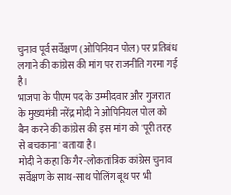चुनाव पूर्व सर्वेक्षण (ओपिनियन पोल) पर प्रतिबंध लगाने की कांग्रेस की मांग पर राजनीति गरमा गई है।
भाजपा के पीएम पद के उम्मीदवार और गुजरात के मुख्यमंत्री नरेंद्र मोदी ने ओपिनियल पोल को बैन करने की कांग्रेस की इस मांग को 'पूरी तरह से बचकाना' बताया है।
मोदी ने कहा कि गैर-लोकतांत्रिक कांग्रेस चुनाव सर्वेक्षण के साथ-साथ पोलिंग बूथ पर भी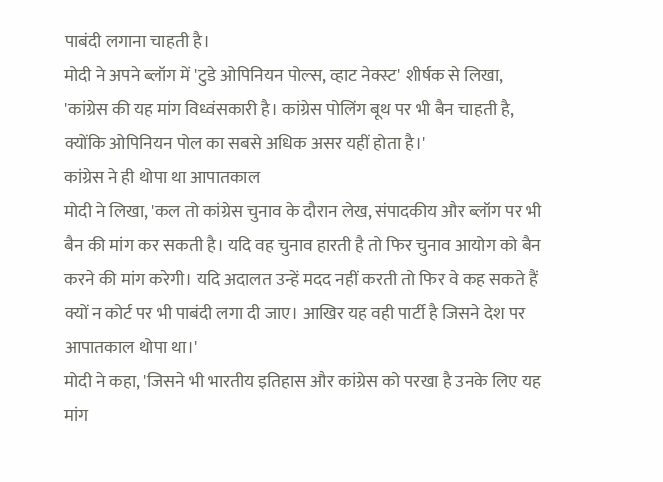पाबंदी लगाना चाहती है।
मोदी ने अपने ब्लॉग में 'टुडे ओपिनियन पोल्स, व्हाट नेक्स्ट' शीर्षक से लिखा, 'कांग्रेस की यह मांग विध्वंसकारी है। कांग्रेस पोलिंग बूथ पर भी बैन चाहती है, क्योंकि ओपिनियन पोल का सबसे अधिक असर यहीं होता है।'
कांग्रेस ने ही थोपा था आपातकाल
मोदी ने लिखा, 'कल तो कांग्रेस चुनाव के दौरान लेख, संपादकीय और ब्लॉग पर भी बैन की मांग कर सकती है। यदि वह चुनाव हारती है तो फिर चुनाव आयोग को बैन करने की मांग करेगी। यदि अदालत उन्हें मदद नहीं करती तो फिर वे कह सकते हैं क्यों न कोर्ट पर भी पाबंदी लगा दी जाए। आखिर यह वही पार्टी है जिसने देश पर आपातकाल थोपा था।'
मोदी ने कहा, 'जिसने भी भारतीय इतिहास और कांग्रेस को परखा है उनके लिए यह मांग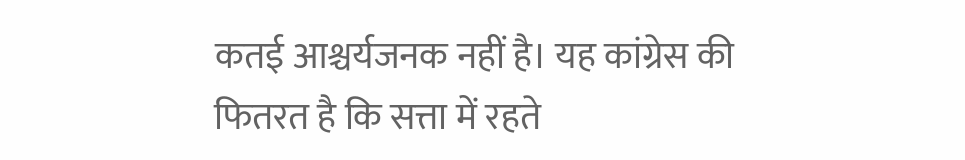कतई आश्चर्यजनक नहीं है। यह कांग्रेस की फितरत है कि सत्ता में रहते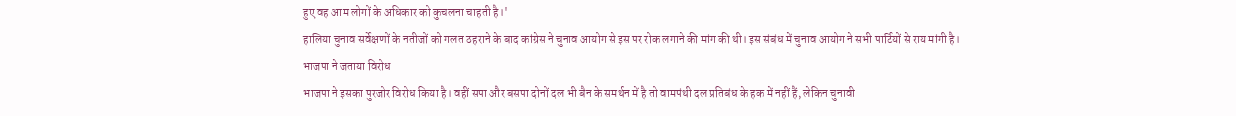हुए वह आम लोगों के अधिकार को कुचलना चाहती है।'
हालिया चुनाव सर्वेक्षणों के नतीजों को गलत ठहराने के बाद कांग्रेस ने चुनाव आयोग से इस पर रोक लगाने की मांग की थी। इस संबंध में चुनाव आयोग ने सभी पार्टियों से राय मांगी है।
भाजपा ने जताया विरोध
भाजपा ने इसका पुरजोर विरोध किया है। वहीं सपा और बसपा दोनों दल भी बैन के समर्थन में है तो वामपंथी दल प्रतिबंध के हक में नहीं हैं, लेकिन चुनावी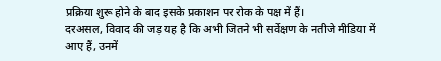प्रक्रिया शुरू होने के बाद इसके प्रकाशन पर रोक के पक्ष में हैं।
दरअसल, विवाद की जड़ यह है कि अभी जितने भी सर्वेक्षण के नतीजे मीडिया में आए हैं, उनमें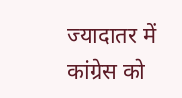ज्यादातर में कांग्रेस को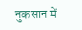नुकसान में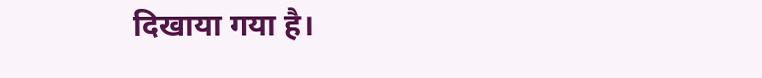दिखाया गया है।